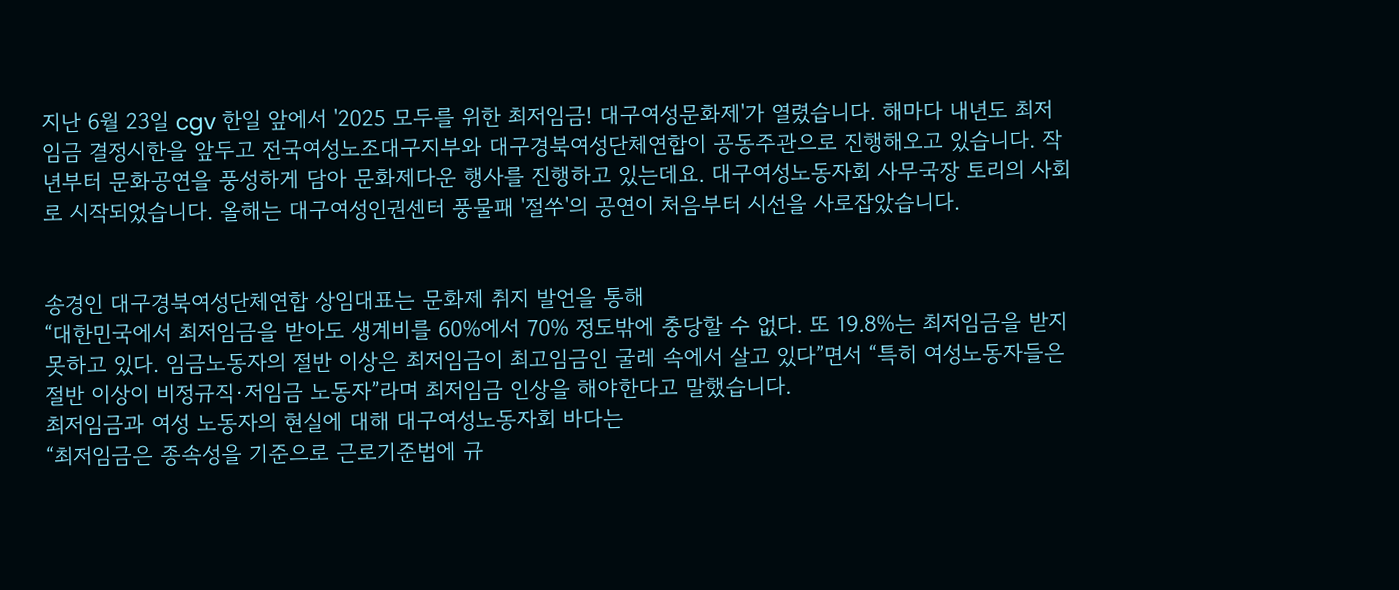지난 6월 23일 cgv 한일 앞에서 '2025 모두를 위한 최저임금! 대구여성문화제'가 열렸습니다. 해마다 내년도 최저임금 결정시한을 앞두고 전국여성노조대구지부와 대구경북여성단체연합이 공동주관으로 진행해오고 있습니다. 작년부터 문화공연을 풍성하게 담아 문화제다운 행사를 진행하고 있는데요. 대구여성노동자회 사무국장 토리의 사회로 시작되었습니다. 올해는 대구여성인권센터 풍물패 '절쑤'의 공연이 처음부터 시선을 사로잡았습니다.


송경인 대구경북여성단체연합 상임대표는 문화제 취지 발언을 통해
“대한민국에서 최저임금을 받아도 생계비를 60%에서 70% 정도밖에 충당할 수 없다. 또 19.8%는 최저임금을 받지 못하고 있다. 임금노동자의 절반 이상은 최저임금이 최고임금인 굴레 속에서 살고 있다”면서 “특히 여성노동자들은 절반 이상이 비정규직·저임금 노동자”라며 최저임금 인상을 해야한다고 말했습니다.
최저임금과 여성 노동자의 현실에 대해 대구여성노동자회 바다는
“최저임금은 종속성을 기준으로 근로기준법에 규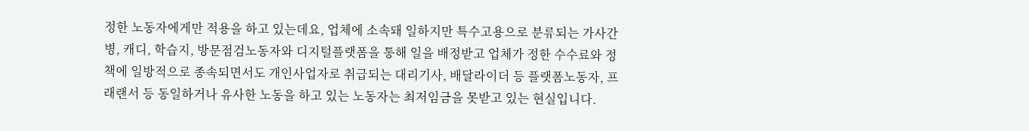정한 노동자에게만 적용을 하고 있는데요, 업체에 소속돼 일하지만 특수고용으로 분류되는 가사간병, 캐디, 학습지, 방문점검노동자와 디지털플랫폼을 통해 일을 배정받고 업체가 정한 수수료와 정책에 일방적으로 종속되면서도 개인사업자로 취급되는 대리기사, 배달라이더 등 플랫폼노동자, 프래랜서 등 동일하거나 유사한 노동을 하고 있는 노동자는 최저임금을 못받고 있는 현실입니다.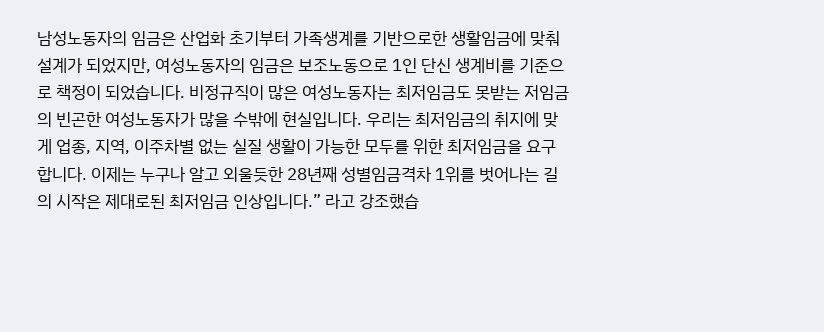남성노동자의 임금은 산업화 초기부터 가족생계를 기반으로한 생활임금에 맞춰 설계가 되었지만, 여성노동자의 임금은 보조노동으로 1인 단신 생계비를 기준으로 책정이 되었습니다. 비정규직이 많은 여성노동자는 최저임금도 못받는 저임금의 빈곤한 여성노동자가 많을 수밖에 현실입니다. 우리는 최저임금의 취지에 맞게 업종, 지역, 이주차별 없는 실질 생활이 가능한 모두를 위한 최저임금을 요구합니다. 이제는 누구나 알고 외울듯한 28년째 성별임금격차 1위를 벗어나는 길의 시작은 제대로된 최저임금 인상입니다.” 라고 강조했습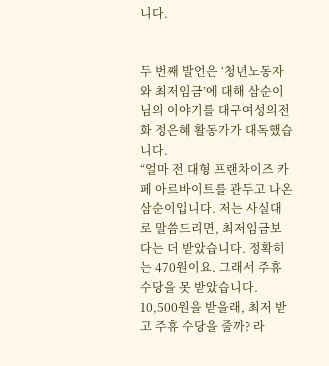니다.


두 번째 발언은 ‘청년노동자와 최저임금’에 대해 삼순이님의 이야기를 대구여성의전화 정은혜 활동가가 대독했습니다.
“얼마 전 대형 프랜차이즈 카페 아르바이트를 관두고 나온 삼순이입니다. 저는 사실대로 말씀드리면, 최저임금보다는 더 받았습니다. 정확히는 470원이요. 그래서 주휴수당을 못 받았습니다. 10,500원을 받을래, 최저 받고 주휴 수당을 줄까? 라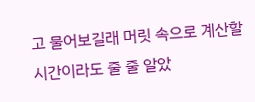고 물어보길래 머릿 속으로 계산할 시간이라도 줄 줄 알았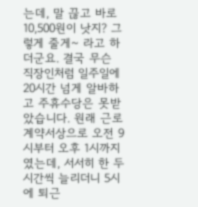는데, 말 끊고 바로 10,500원이 낫지? 그렇게 줄게~ 라고 하더군요. 결국 무슨 직장인처럼 일주일에 20시간 넘게 알바하고 주휴수당은 못받았습니다. 원래 근로계약서상으로 오전 9시부터 오후 1시까지였는데, 서서히 한 두 시간씩 늘리더니 5시에 퇴근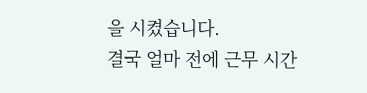을 시켰습니다.
결국 얼마 전에 근무 시간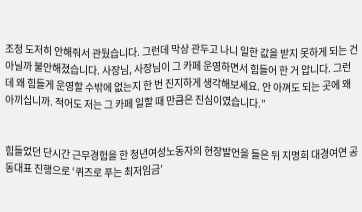조정 도저히 안해줘서 관뒀습니다. 그런데 막상 관두고 나니 일한 값을 받지 못하게 되는 건 아닐까 불안해졌습니다. 사장님, 사장님이 그 카페 운영하면서 힘들어 한 거 압니다. 그런데 왜 힘들게 운영할 수밖에 없는지 한 번 진지하게 생각해보세요. 안 아껴도 되는 곳에 왜 아끼십니까. 적어도 저는 그 카페 일할 때 만큼은 진심이였습니다.”


힘들었던 단시간 근무경험을 한 청년여성노동자의 현장발언을 들은 뒤 지명희 대경여연 공동대표 진행으로 ‘퀴즈로 푸는 최저임금’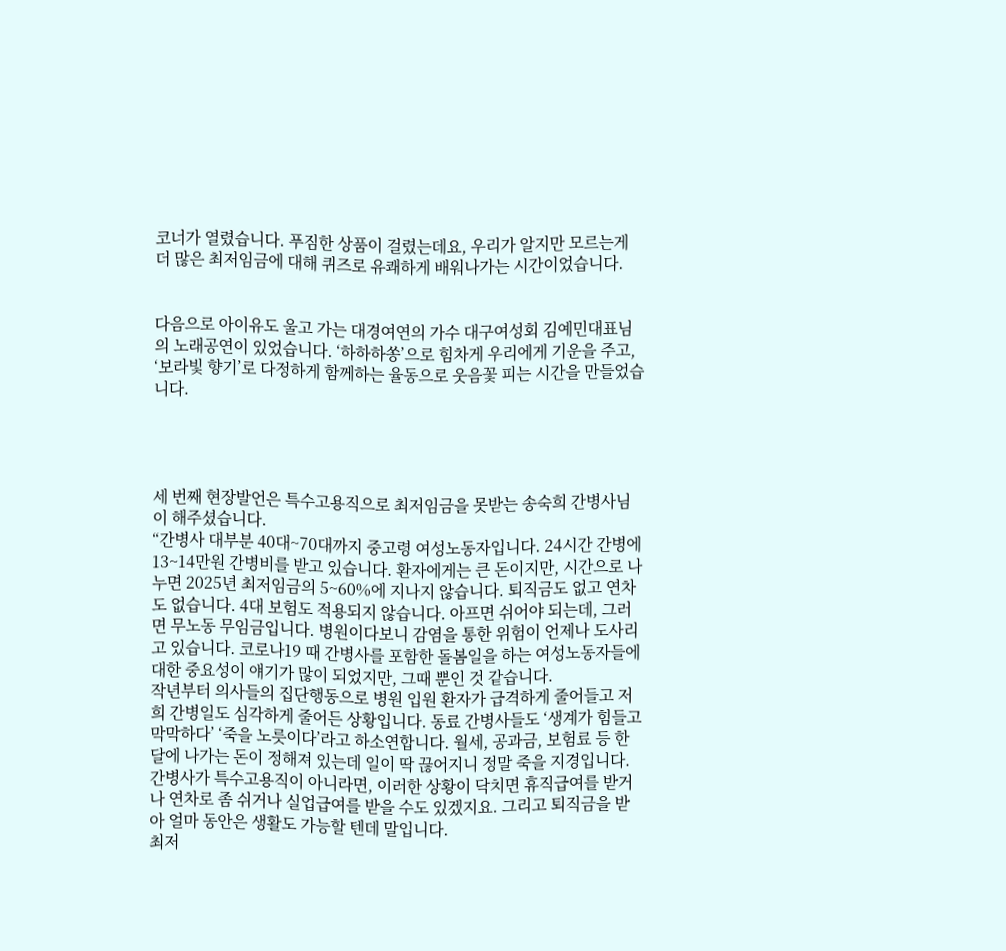코너가 열렸습니다. 푸짐한 상품이 걸렸는데요, 우리가 알지만 모르는게 더 많은 최저임금에 대해 퀴즈로 유쾌하게 배워나가는 시간이었습니다.


다음으로 아이유도 울고 가는 대경여연의 가수 대구여성회 김예민대표님의 노래공연이 있었습니다. ‘하하하쏭’으로 힘차게 우리에게 기운을 주고, ‘보라빛 향기’로 다정하게 함께하는 율동으로 웃음꽃 피는 시간을 만들었습니다.




세 번째 현장발언은 특수고용직으로 최저임금을 못받는 송숙희 간병사님이 해주셨습니다.
“간병사 대부분 40대~70대까지 중고령 여성노동자입니다. 24시간 간병에 13~14만원 간병비를 받고 있습니다. 환자에게는 큰 돈이지만, 시간으로 나누면 2025년 최저임금의 5~60%에 지나지 않습니다. 퇴직금도 없고 연차도 없습니다. 4대 보험도 적용되지 않습니다. 아프면 쉬어야 되는데, 그러면 무노동 무임금입니다. 병원이다보니 감염을 통한 위험이 언제나 도사리고 있습니다. 코로나19 때 간병사를 포함한 돌봄일을 하는 여성노동자들에 대한 중요성이 얘기가 많이 되었지만, 그때 뿐인 것 같습니다.
작년부터 의사들의 집단행동으로 병원 입원 환자가 급격하게 줄어들고 저희 간병일도 심각하게 줄어든 상황입니다. 동료 간병사들도 ‘생계가 힘들고 막막하다’ ‘죽을 노릇이다’라고 하소연합니다. 월세, 공과금, 보험료 등 한달에 나가는 돈이 정해져 있는데 일이 딱 끊어지니 정말 죽을 지경입니다. 간병사가 특수고용직이 아니라면, 이러한 상황이 닥치면 휴직급여를 받거나 연차로 좀 쉬거나 실업급여를 받을 수도 있겠지요. 그리고 퇴직금을 받아 얼마 동안은 생활도 가능할 텐데 말입니다.
최저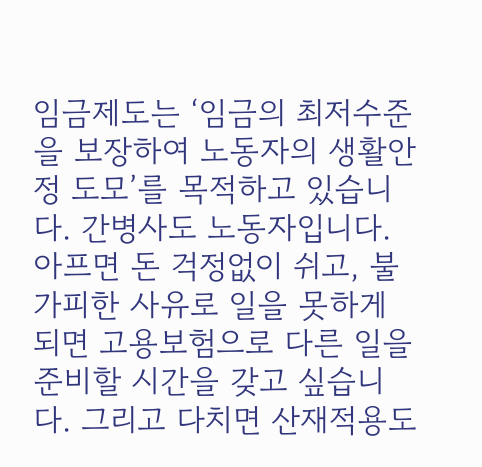임금제도는 ‘임금의 최저수준을 보장하여 노동자의 생활안정 도모’를 목적하고 있습니다. 간병사도 노동자입니다. 아프면 돈 걱정없이 쉬고, 불가피한 사유로 일을 못하게 되면 고용보험으로 다른 일을 준비할 시간을 갖고 싶습니다. 그리고 다치면 산재적용도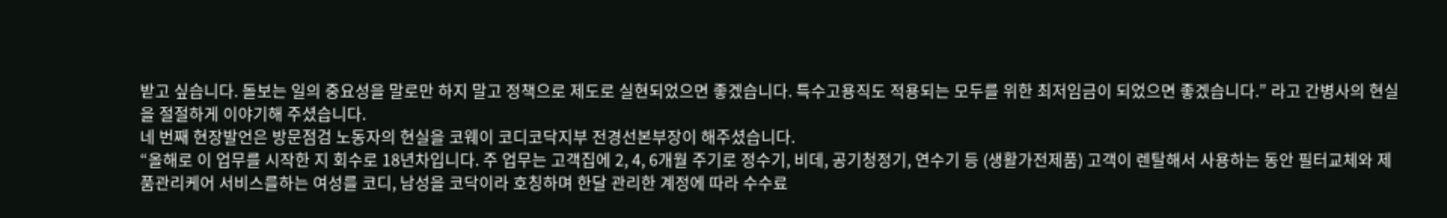받고 싶습니다. 돌보는 일의 중요성을 말로만 하지 말고 정책으로 제도로 실현되었으면 좋겠습니다. 특수고용직도 적용되는 모두를 위한 최저임금이 되었으면 좋겠습니다.” 라고 간병사의 현실을 절절하게 이야기해 주셨습니다.
네 번째 현장발언은 방문점검 노동자의 현실을 코웨이 코디코닥지부 전경선본부장이 해주셨습니다.
“올해로 이 업무를 시작한 지 회수로 18년차입니다. 주 업무는 고객집에 2, 4, 6개월 주기로 정수기, 비데, 공기청정기, 연수기 등 (생활가전제품) 고객이 렌탈해서 사용하는 동안 필터교체와 제품관리케어 서비스를하는 여성를 코디, 남성을 코닥이라 호칭하며 한달 관리한 계정에 따라 수수료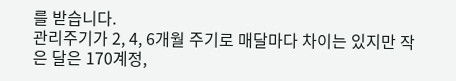를 받습니다.
관리주기가 2, 4, 6개월 주기로 매달마다 차이는 있지만 작은 달은 170계정,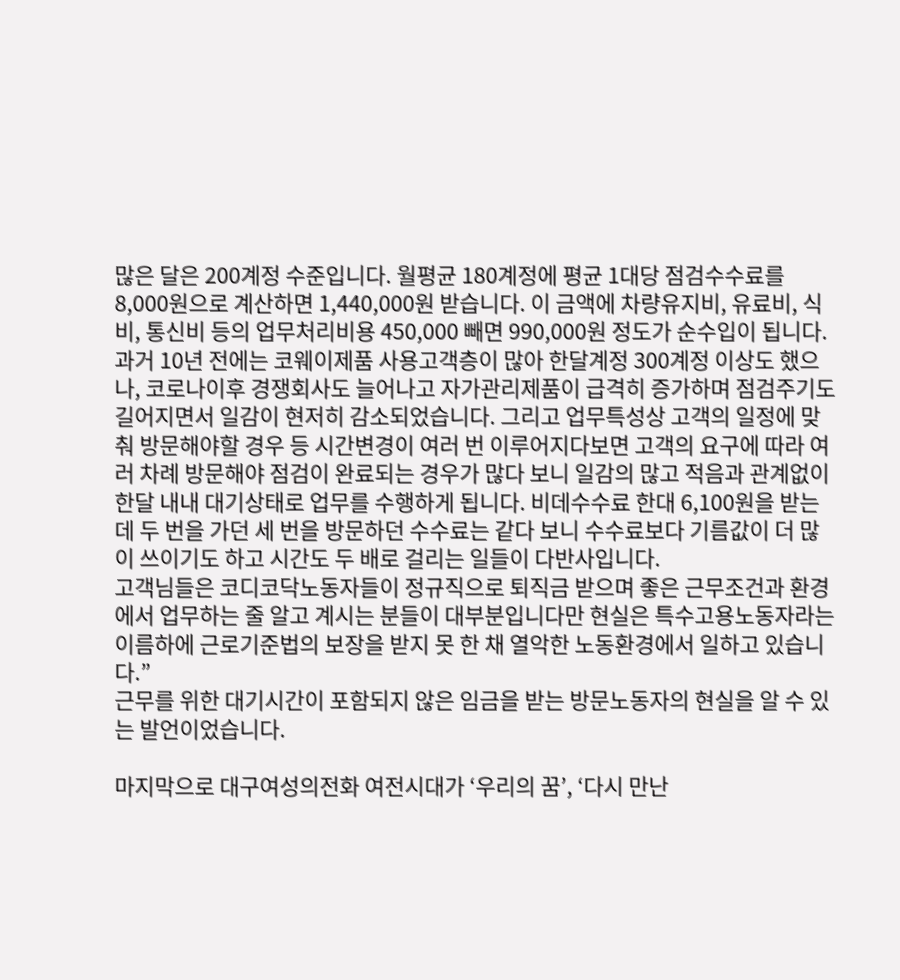많은 달은 200계정 수준입니다. 월평균 180계정에 평균 1대당 점검수수료를 8,000원으로 계산하면 1,440,000원 받습니다. 이 금액에 차량유지비, 유료비, 식비, 통신비 등의 업무처리비용 450,000 빼면 990,000원 정도가 순수입이 됩니다.
과거 10년 전에는 코웨이제품 사용고객층이 많아 한달계정 300계정 이상도 했으나, 코로나이후 경쟁회사도 늘어나고 자가관리제품이 급격히 증가하며 점검주기도 길어지면서 일감이 현저히 감소되었습니다. 그리고 업무특성상 고객의 일정에 맞춰 방문해야할 경우 등 시간변경이 여러 번 이루어지다보면 고객의 요구에 따라 여러 차례 방문해야 점검이 완료되는 경우가 많다 보니 일감의 많고 적음과 관계없이 한달 내내 대기상태로 업무를 수행하게 됩니다. 비데수수료 한대 6,100원을 받는데 두 번을 가던 세 번을 방문하던 수수료는 같다 보니 수수료보다 기름값이 더 많이 쓰이기도 하고 시간도 두 배로 걸리는 일들이 다반사입니다.
고객님들은 코디코닥노동자들이 정규직으로 퇴직금 받으며 좋은 근무조건과 환경에서 업무하는 줄 알고 계시는 분들이 대부분입니다만 현실은 특수고용노동자라는 이름하에 근로기준법의 보장을 받지 못 한 채 열악한 노동환경에서 일하고 있습니다.”
근무를 위한 대기시간이 포함되지 않은 임금을 받는 방문노동자의 현실을 알 수 있는 발언이었습니다.

마지막으로 대구여성의전화 여전시대가 ‘우리의 꿈’, ‘다시 만난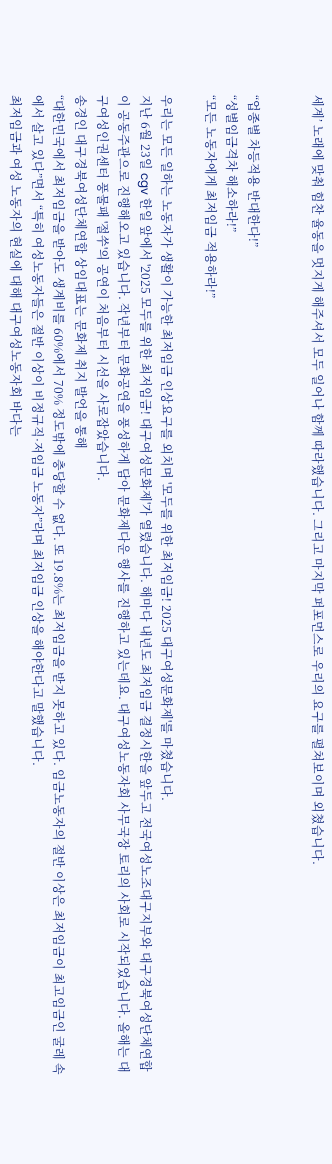세계’ 노래에 맞춰 힘찬 율동을 멋지게 해주셔서 모두 일어나 함께 따라했습니다. 그리고 마지막 퍼포먼스로 우리의 요구를 펼쳐보이며 외쳤습니다.


“업종별 차등적용 반대한다!”
“성별임금격차 해소하라!”
“모든 노동자에게 최저임금 적용하라!”

우리는 모든 일하는 노동자가 생활이 가능한 최저임금 인상요구를 외치며 '모두를 위한 최저임금! 2025 대구여성문화제'를 마쳤습니다.
지난 6월 23일 cgv 한일 앞에서 '2025 모두를 위한 최저임금! 대구여성문화제'가 열렸습니다. 해마다 내년도 최저임금 결정시한을 앞두고 전국여성노조대구지부와 대구경북여성단체연합이 공동주관으로 진행해오고 있습니다. 작년부터 문화공연을 풍성하게 담아 문화제다운 행사를 진행하고 있는데요. 대구여성노동자회 사무국장 토리의 사회로 시작되었습니다. 올해는 대구여성인권센터 풍물패 '절쑤'의 공연이 처음부터 시선을 사로잡았습니다.
송경인 대구경북여성단체연합 상임대표는 문화제 취지 발언을 통해
“대한민국에서 최저임금을 받아도 생계비를 60%에서 70% 정도밖에 충당할 수 없다. 또 19.8%는 최저임금을 받지 못하고 있다. 임금노동자의 절반 이상은 최저임금이 최고임금인 굴레 속에서 살고 있다”면서 “특히 여성노동자들은 절반 이상이 비정규직·저임금 노동자”라며 최저임금 인상을 해야한다고 말했습니다.
최저임금과 여성 노동자의 현실에 대해 대구여성노동자회 바다는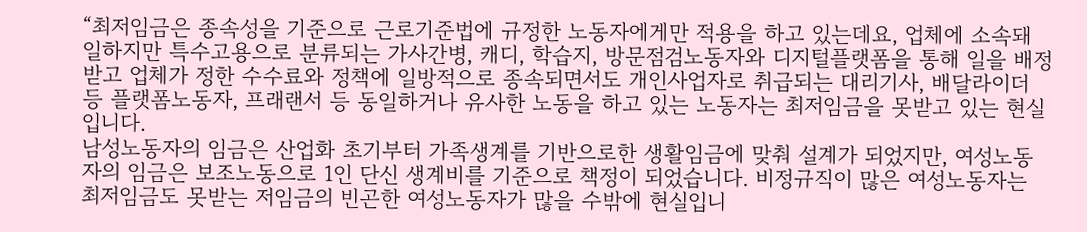“최저임금은 종속성을 기준으로 근로기준법에 규정한 노동자에게만 적용을 하고 있는데요, 업체에 소속돼 일하지만 특수고용으로 분류되는 가사간병, 캐디, 학습지, 방문점검노동자와 디지털플랫폼을 통해 일을 배정받고 업체가 정한 수수료와 정책에 일방적으로 종속되면서도 개인사업자로 취급되는 대리기사, 배달라이더 등 플랫폼노동자, 프래랜서 등 동일하거나 유사한 노동을 하고 있는 노동자는 최저임금을 못받고 있는 현실입니다.
남성노동자의 임금은 산업화 초기부터 가족생계를 기반으로한 생활임금에 맞춰 설계가 되었지만, 여성노동자의 임금은 보조노동으로 1인 단신 생계비를 기준으로 책정이 되었습니다. 비정규직이 많은 여성노동자는 최저임금도 못받는 저임금의 빈곤한 여성노동자가 많을 수밖에 현실입니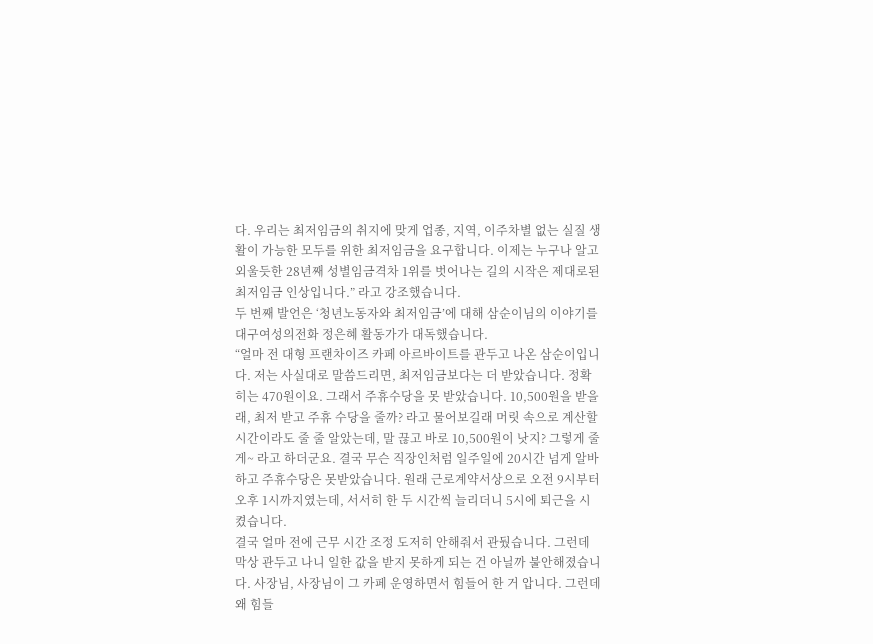다. 우리는 최저임금의 취지에 맞게 업종, 지역, 이주차별 없는 실질 생활이 가능한 모두를 위한 최저임금을 요구합니다. 이제는 누구나 알고 외울듯한 28년째 성별임금격차 1위를 벗어나는 길의 시작은 제대로된 최저임금 인상입니다.” 라고 강조했습니다.
두 번째 발언은 ‘청년노동자와 최저임금’에 대해 삼순이님의 이야기를 대구여성의전화 정은혜 활동가가 대독했습니다.
“얼마 전 대형 프랜차이즈 카페 아르바이트를 관두고 나온 삼순이입니다. 저는 사실대로 말씀드리면, 최저임금보다는 더 받았습니다. 정확히는 470원이요. 그래서 주휴수당을 못 받았습니다. 10,500원을 받을래, 최저 받고 주휴 수당을 줄까? 라고 물어보길래 머릿 속으로 계산할 시간이라도 줄 줄 알았는데, 말 끊고 바로 10,500원이 낫지? 그렇게 줄게~ 라고 하더군요. 결국 무슨 직장인처럼 일주일에 20시간 넘게 알바하고 주휴수당은 못받았습니다. 원래 근로계약서상으로 오전 9시부터 오후 1시까지였는데, 서서히 한 두 시간씩 늘리더니 5시에 퇴근을 시켰습니다.
결국 얼마 전에 근무 시간 조정 도저히 안해줘서 관뒀습니다. 그런데 막상 관두고 나니 일한 값을 받지 못하게 되는 건 아닐까 불안해졌습니다. 사장님, 사장님이 그 카페 운영하면서 힘들어 한 거 압니다. 그런데 왜 힘들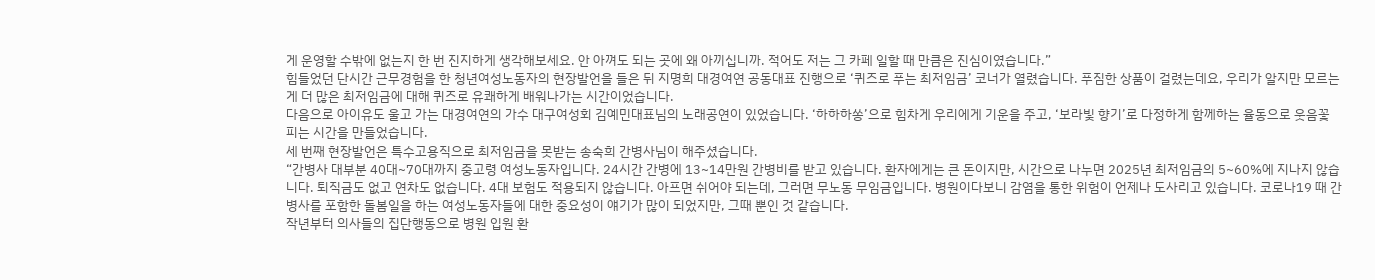게 운영할 수밖에 없는지 한 번 진지하게 생각해보세요. 안 아껴도 되는 곳에 왜 아끼십니까. 적어도 저는 그 카페 일할 때 만큼은 진심이였습니다.”
힘들었던 단시간 근무경험을 한 청년여성노동자의 현장발언을 들은 뒤 지명희 대경여연 공동대표 진행으로 ‘퀴즈로 푸는 최저임금’ 코너가 열렸습니다. 푸짐한 상품이 걸렸는데요, 우리가 알지만 모르는게 더 많은 최저임금에 대해 퀴즈로 유쾌하게 배워나가는 시간이었습니다.
다음으로 아이유도 울고 가는 대경여연의 가수 대구여성회 김예민대표님의 노래공연이 있었습니다. ‘하하하쏭’으로 힘차게 우리에게 기운을 주고, ‘보라빛 향기’로 다정하게 함께하는 율동으로 웃음꽃 피는 시간을 만들었습니다.
세 번째 현장발언은 특수고용직으로 최저임금을 못받는 송숙희 간병사님이 해주셨습니다.
“간병사 대부분 40대~70대까지 중고령 여성노동자입니다. 24시간 간병에 13~14만원 간병비를 받고 있습니다. 환자에게는 큰 돈이지만, 시간으로 나누면 2025년 최저임금의 5~60%에 지나지 않습니다. 퇴직금도 없고 연차도 없습니다. 4대 보험도 적용되지 않습니다. 아프면 쉬어야 되는데, 그러면 무노동 무임금입니다. 병원이다보니 감염을 통한 위험이 언제나 도사리고 있습니다. 코로나19 때 간병사를 포함한 돌봄일을 하는 여성노동자들에 대한 중요성이 얘기가 많이 되었지만, 그때 뿐인 것 같습니다.
작년부터 의사들의 집단행동으로 병원 입원 환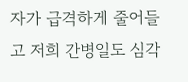자가 급격하게 줄어들고 저희 간병일도 심각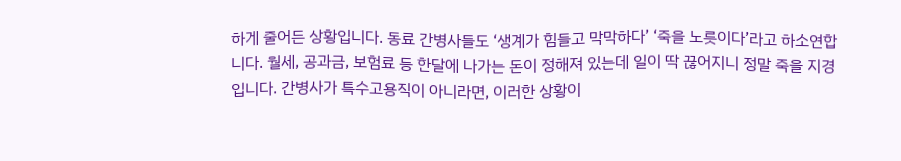하게 줄어든 상황입니다. 동료 간병사들도 ‘생계가 힘들고 막막하다’ ‘죽을 노릇이다’라고 하소연합니다. 월세, 공과금, 보험료 등 한달에 나가는 돈이 정해져 있는데 일이 딱 끊어지니 정말 죽을 지경입니다. 간병사가 특수고용직이 아니라면, 이러한 상황이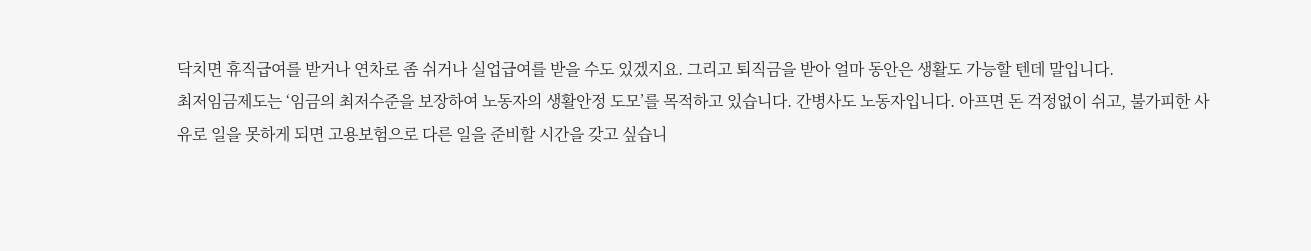닥치면 휴직급여를 받거나 연차로 좀 쉬거나 실업급여를 받을 수도 있겠지요. 그리고 퇴직금을 받아 얼마 동안은 생활도 가능할 텐데 말입니다.
최저임금제도는 ‘임금의 최저수준을 보장하여 노동자의 생활안정 도모’를 목적하고 있습니다. 간병사도 노동자입니다. 아프면 돈 걱정없이 쉬고, 불가피한 사유로 일을 못하게 되면 고용보험으로 다른 일을 준비할 시간을 갖고 싶습니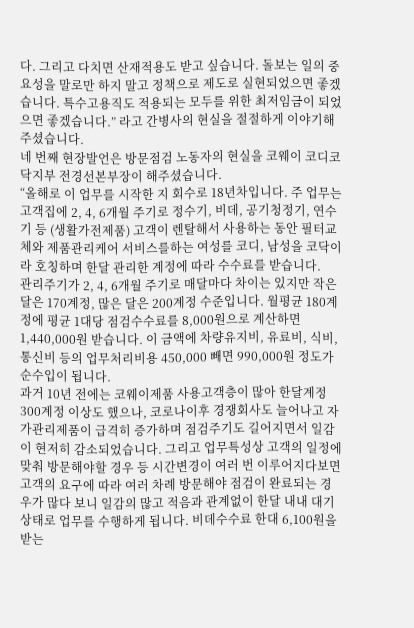다. 그리고 다치면 산재적용도 받고 싶습니다. 돌보는 일의 중요성을 말로만 하지 말고 정책으로 제도로 실현되었으면 좋겠습니다. 특수고용직도 적용되는 모두를 위한 최저임금이 되었으면 좋겠습니다.” 라고 간병사의 현실을 절절하게 이야기해 주셨습니다.
네 번째 현장발언은 방문점검 노동자의 현실을 코웨이 코디코닥지부 전경선본부장이 해주셨습니다.
“올해로 이 업무를 시작한 지 회수로 18년차입니다. 주 업무는 고객집에 2, 4, 6개월 주기로 정수기, 비데, 공기청정기, 연수기 등 (생활가전제품) 고객이 렌탈해서 사용하는 동안 필터교체와 제품관리케어 서비스를하는 여성를 코디, 남성을 코닥이라 호칭하며 한달 관리한 계정에 따라 수수료를 받습니다.
관리주기가 2, 4, 6개월 주기로 매달마다 차이는 있지만 작은 달은 170계정, 많은 달은 200계정 수준입니다. 월평균 180계정에 평균 1대당 점검수수료를 8,000원으로 계산하면 1,440,000원 받습니다. 이 금액에 차량유지비, 유료비, 식비, 통신비 등의 업무처리비용 450,000 빼면 990,000원 정도가 순수입이 됩니다.
과거 10년 전에는 코웨이제품 사용고객층이 많아 한달계정 300계정 이상도 했으나, 코로나이후 경쟁회사도 늘어나고 자가관리제품이 급격히 증가하며 점검주기도 길어지면서 일감이 현저히 감소되었습니다. 그리고 업무특성상 고객의 일정에 맞춰 방문해야할 경우 등 시간변경이 여러 번 이루어지다보면 고객의 요구에 따라 여러 차례 방문해야 점검이 완료되는 경우가 많다 보니 일감의 많고 적음과 관계없이 한달 내내 대기상태로 업무를 수행하게 됩니다. 비데수수료 한대 6,100원을 받는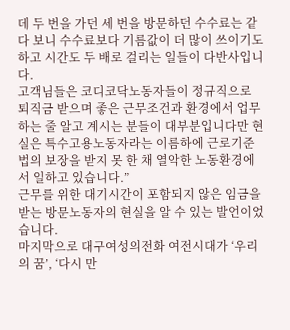데 두 번을 가던 세 번을 방문하던 수수료는 같다 보니 수수료보다 기름값이 더 많이 쓰이기도 하고 시간도 두 배로 걸리는 일들이 다반사입니다.
고객님들은 코디코닥노동자들이 정규직으로 퇴직금 받으며 좋은 근무조건과 환경에서 업무하는 줄 알고 계시는 분들이 대부분입니다만 현실은 특수고용노동자라는 이름하에 근로기준법의 보장을 받지 못 한 채 열악한 노동환경에서 일하고 있습니다.”
근무를 위한 대기시간이 포함되지 않은 임금을 받는 방문노동자의 현실을 알 수 있는 발언이었습니다.
마지막으로 대구여성의전화 여전시대가 ‘우리의 꿈’, ‘다시 만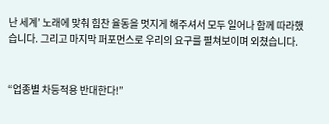난 세계’ 노래에 맞춰 힘찬 율동을 멋지게 해주셔서 모두 일어나 함께 따라했습니다. 그리고 마지막 퍼포먼스로 우리의 요구를 펼쳐보이며 외쳤습니다.


“업종별 차등적용 반대한다!”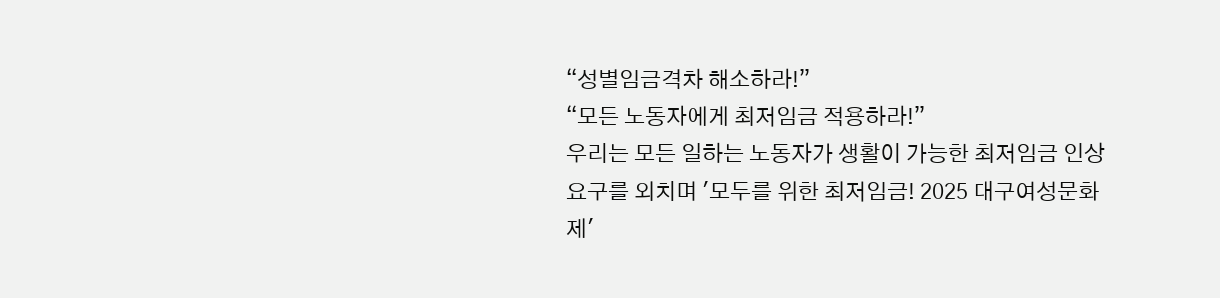“성별임금격차 해소하라!”
“모든 노동자에게 최저임금 적용하라!”
우리는 모든 일하는 노동자가 생활이 가능한 최저임금 인상요구를 외치며 '모두를 위한 최저임금! 2025 대구여성문화제'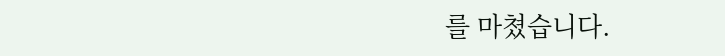를 마쳤습니다.